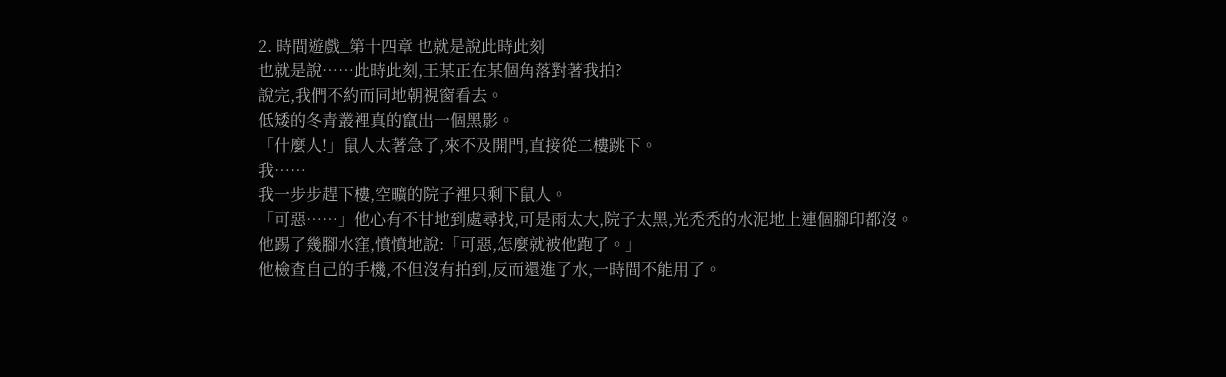2. 時間遊戲_第十四章 也就是說此時此刻
也就是說……此時此刻,王某正在某個角落對著我拍?
說完,我們不約而同地朝視窗看去。
低矮的冬青叢裡真的竄出一個黑影。
「什麼人!」鼠人太著急了,來不及開門,直接從二樓跳下。
我……
我一步步趕下樓,空曠的院子裡只剩下鼠人。
「可惡……」他心有不甘地到處尋找,可是雨太大,院子太黑,光禿禿的水泥地上連個腳印都沒。
他踢了幾腳水窪,憤憤地說:「可惡,怎麼就被他跑了。」
他檢查自己的手機,不但沒有拍到,反而還進了水,一時間不能用了。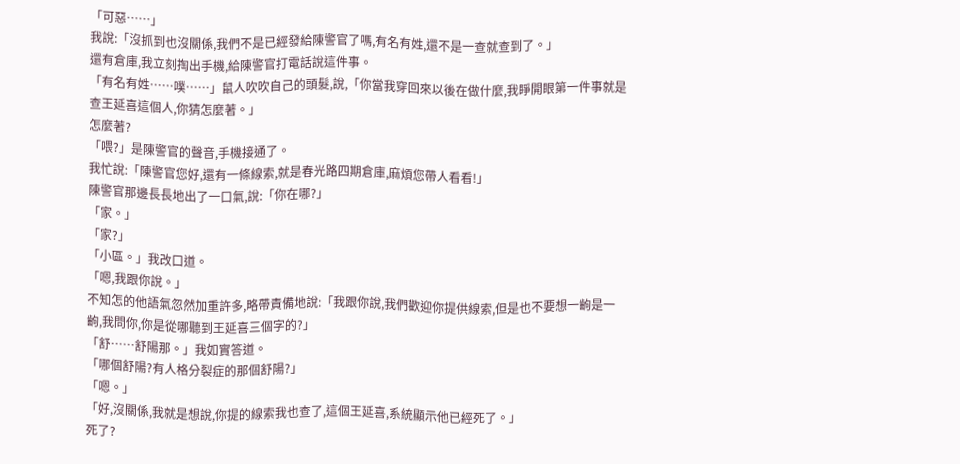「可惡……」
我說:「沒抓到也沒關係,我們不是已經發給陳警官了嗎,有名有姓,還不是一查就查到了。」
還有倉庫,我立刻掏出手機,給陳警官打電話說這件事。
「有名有姓……噗……」鼠人吹吹自己的頭髮,說,「你當我穿回來以後在做什麼,我睜開眼第一件事就是查王延喜這個人,你猜怎麼著。」
怎麼著?
「喂?」是陳警官的聲音,手機接通了。
我忙說:「陳警官您好,還有一條線索,就是春光路四期倉庫,麻煩您帶人看看!」
陳警官那邊長長地出了一口氣,說:「你在哪?」
「家。」
「家?」
「小區。」我改口道。
「嗯,我跟你說。」
不知怎的他語氣忽然加重許多,略帶責備地說:「我跟你說,我們歡迎你提供線索,但是也不要想一齣是一齣,我問你,你是從哪聽到王延喜三個字的?」
「舒……舒陽那。」我如實答道。
「哪個舒陽?有人格分裂症的那個舒陽?」
「嗯。」
「好,沒關係,我就是想說,你提的線索我也查了,這個王延喜,系統顯示他已經死了。」
死了?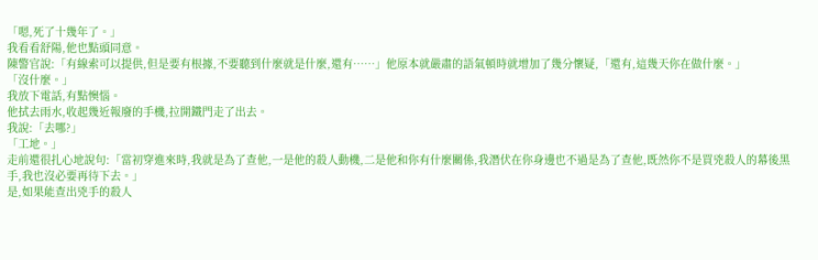「嗯,死了十幾年了。」
我看看舒陽,他也點頭同意。
陳警官說:「有線索可以提供,但是要有根據,不要聽到什麼就是什麼,還有……」他原本就嚴肅的語氣頓時就增加了幾分懷疑,「還有,這幾天你在做什麼。」
「沒什麼。」
我放下電話,有點懊惱。
他拭去雨水,收起幾近報廢的手機,拉開鐵門走了出去。
我說:「去哪?」
「工地。」
走前還很扎心地說句:「當初穿進來時,我就是為了查他,一是他的殺人動機,二是他和你有什麼關係,我潛伏在你身邊也不過是為了查他,既然你不是買兇殺人的幕後黑手,我也沒必要再待下去。」
是,如果能查出兇手的殺人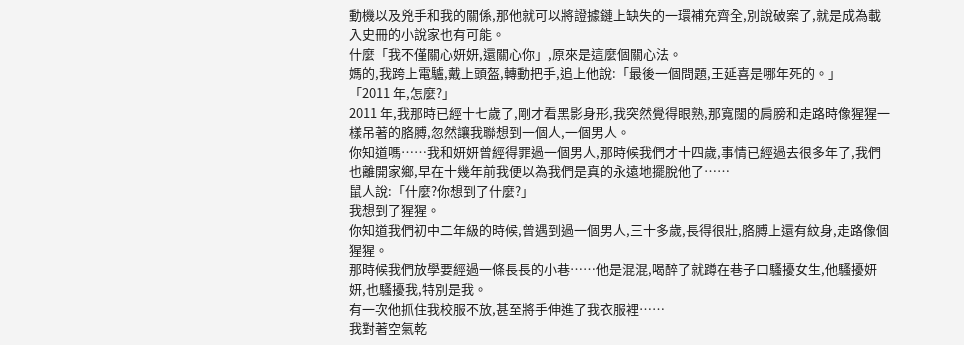動機以及兇手和我的關係,那他就可以將證據鏈上缺失的一環補充齊全,別說破案了,就是成為載入史冊的小說家也有可能。
什麼「我不僅關心妍妍,還關心你」,原來是這麼個關心法。
媽的,我跨上電驢,戴上頭盔,轉動把手,追上他說:「最後一個問題,王延喜是哪年死的。」
「2011 年,怎麼?」
2011 年,我那時已經十七歲了,剛才看黑影身形,我突然覺得眼熟,那寬闊的肩膀和走路時像猩猩一樣吊著的胳膊,忽然讓我聯想到一個人,一個男人。
你知道嗎……我和妍妍曾經得罪過一個男人,那時候我們才十四歲,事情已經過去很多年了,我們也離開家鄉,早在十幾年前我便以為我們是真的永遠地擺脫他了……
鼠人說:「什麼?你想到了什麼?」
我想到了猩猩。
你知道我們初中二年級的時候,曾遇到過一個男人,三十多歲,長得很壯,胳膊上還有紋身,走路像個猩猩。
那時候我們放學要經過一條長長的小巷……他是混混,喝醉了就蹲在巷子口騷擾女生,他騷擾妍妍,也騷擾我,特別是我。
有一次他抓住我校服不放,甚至將手伸進了我衣服裡……
我對著空氣乾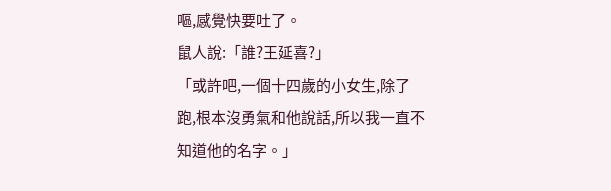嘔,感覺快要吐了。
鼠人說:「誰?王延喜?」
「或許吧,一個十四歲的小女生,除了跑,根本沒勇氣和他說話,所以我一直不知道他的名字。」